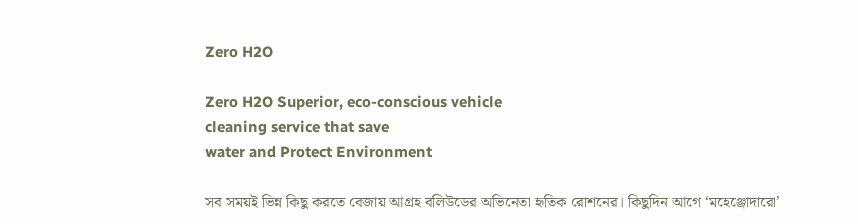Zero H2O

Zero H2O Superior, eco-conscious vehicle
cleaning service that save
water and Protect Environment

সব সময়ই ভিন্ন কিছু করতে বেজায় আগ্রহ বলিউডের অভিনেতা হৃতিক রোশনের। কিছুদিন আগে ‘মহেঞ্জোদারো’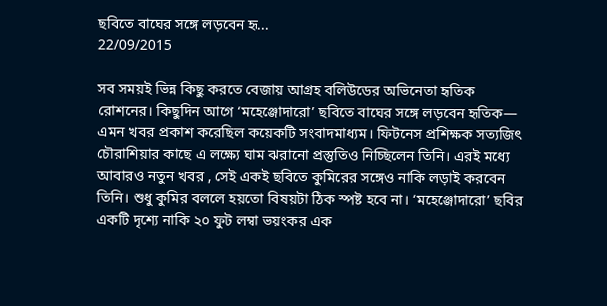ছবিতে বাঘের সঙ্গে লড়বেন হৃ...
22/09/2015

সব সময়ই ভিন্ন কিছু করতে বেজায় আগ্রহ বলিউডের অভিনেতা হৃতিক রোশনের। কিছুদিন আগে ‘মহেঞ্জোদারো’ ছবিতে বাঘের সঙ্গে লড়বেন হৃতিক— এমন খবর প্রকাশ করেছিল কয়েকটি সংবাদমাধ্যম। ফিটনেস প্রশিক্ষক সত্যজিৎ চৌরাশিয়ার কাছে এ লক্ষ্যে ঘাম ঝরানো প্রস্তুতিও নিচ্ছিলেন তিনি। এরই মধ্যে আবারও নতুন খবর , সেই একই ছবিতে কুমিরের সঙ্গেও নাকি লড়াই করবেন তিনি। শুধু কুমির বললে হয়তো বিষয়টা ঠিক স্পষ্ট হবে না। ‘মহেঞ্জোদারো’ ছবির একটি দৃশ্যে নাকি ২০ ফুট লম্বা ভয়ংকর এক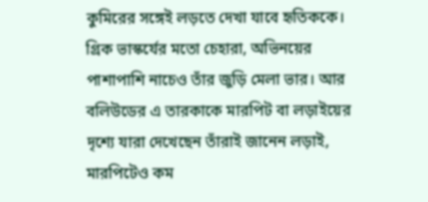কুমিরের সঙ্গেই লড়তে দেখা যাবে হৃতিককে। গ্রিক ভাস্কর্যের মতো চেহারা, অভিনয়ের পাশাপাশি নাচেও তাঁর জুড়ি মেলা ভার। আর বলিউডের এ তারকাকে মারপিট বা লড়াইয়ের দৃশ্যে যারা দেখেছেন তাঁরাই জানেন লড়াই, মারপিটেও কম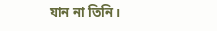যান না তিনি।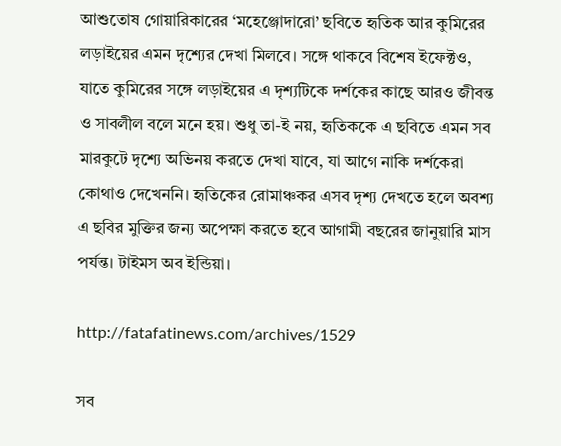আশুতোষ গোয়ারিকারের ‘মহেঞ্জোদারো’ ছবিতে হৃতিক আর কুমিরের লড়াইয়ের এমন দৃশ্যের দেখা মিলবে। সঙ্গে থাকবে বিশেষ ইফেক্টও, যাতে কুমিরের সঙ্গে লড়াইয়ের এ দৃশ্যটিকে দর্শকের কাছে আরও জীবন্ত ও সাবলীল বলে মনে হয়। শুধু তা-ই নয়, হৃতিককে এ ছবিতে এমন সব মারকুটে দৃশ্যে অভিনয় করতে দেখা যাবে, যা আগে নাকি দর্শকেরা কোথাও দেখেননি। হৃতিকের রোমাঞ্চকর এসব দৃশ্য দেখতে হলে অবশ্য এ ছবির মুক্তির জন্য অপেক্ষা করতে হবে আগামী বছরের জানুয়ারি মাস পর্যন্ত। টাইমস অব ইন্ডিয়া।

http://fatafatinews.com/archives/1529

সব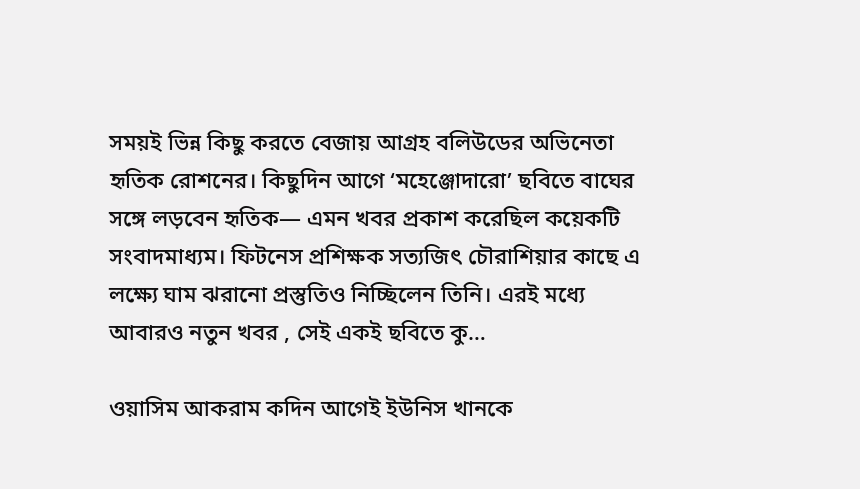সময়ই ভিন্ন কিছু করতে বেজায় আগ্রহ বলিউডের অভিনেতা হৃতিক রোশনের। কিছুদিন আগে ‘মহেঞ্জোদারো’ ছবিতে বাঘের সঙ্গে লড়বেন হৃতিক— এমন খবর প্রকাশ করেছিল কয়েকটি সংবাদমাধ্যম। ফিটনেস প্রশিক্ষক সত্যজিৎ চৌরাশিয়ার কাছে এ লক্ষ্যে ঘাম ঝরানো প্রস্তুতিও নিচ্ছিলেন তিনি। এরই মধ্যে আবারও নতুন খবর , সেই একই ছবিতে কু…

ওয়াসিম আকরাম কদিন আগেই ইউনিস খানকে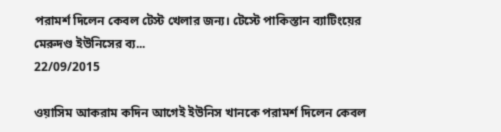পরামর্শ দিলেন কেবল টেস্ট খেলার জন্য। টেস্টে পাকিস্তান ব্যাটিংয়ের মেরুদণ্ড ইউনিসের ব্য...
22/09/2015

ওয়াসিম আকরাম কদিন আগেই ইউনিস খানকে পরামর্শ দিলেন কেবল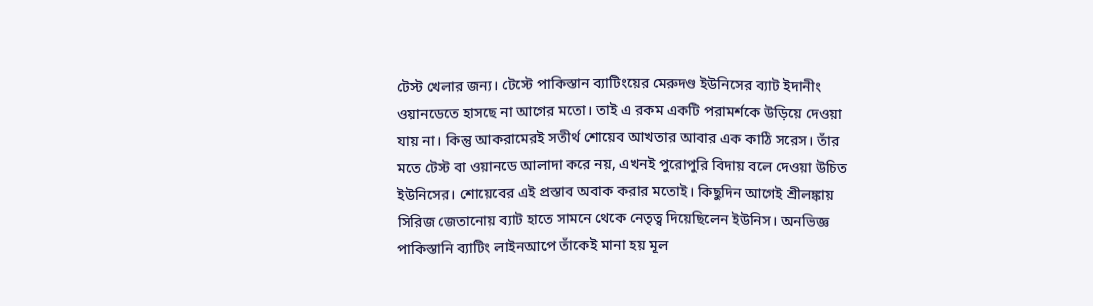টেস্ট খেলার জন্য। টেস্টে পাকিস্তান ব্যাটিংয়ের মেরুদণ্ড ইউনিসের ব্যাট ইদানীং ওয়ানডেতে হাসছে না আগের মতো। তাই এ রকম একটি পরামর্শকে উড়িয়ে দেওয়া যায় না। কিন্তু আকরামেরই সতীর্থ শোয়েব আখতার আবার এক কাঠি সরেস। তাঁর মতে টেস্ট বা ওয়ানডে আলাদা করে নয়, এখনই পুরোপুরি বিদায় বলে দেওয়া উচিত ইউনিসের। শোয়েবের এই প্রস্তাব অবাক করার মতোই। কিছুদিন আগেই শ্রীলঙ্কায় সিরিজ জেতানোয় ব্যাট হাতে সামনে থেকে নেতৃত্ব দিয়েছিলেন ইউনিস। অনভিজ্ঞ পাকিস্তানি ব্যাটিং লাইনআপে তাঁকেই মানা হয় মূল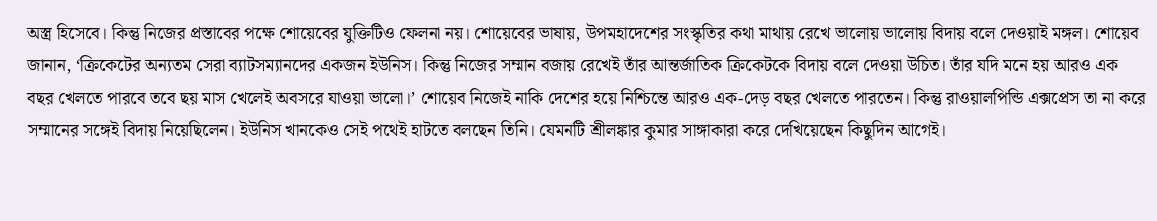অস্ত্র হিসেবে। কিন্তু নিজের প্রস্তাবের পক্ষে শোয়েবের যুক্তিটিও ফেলনা নয়। শোয়েবের ভাষায়, উপমহাদেশের সংস্কৃতির কথা মাথায় রেখে ভালোয় ভালোয় বিদায় বলে দেওয়াই মঙ্গল। শোয়েব জানান, ‘ক্রিকেটের অন্যতম সেরা ব্যাটসম্যানদের একজন ইউনিস। কিন্তু নিজের সম্মান বজায় রেখেই তাঁর আন্তর্জাতিক ক্রিকেটকে বিদায় বলে দেওয়া উচিত। তাঁর যদি মনে হয় আরও এক বছর খেলতে পারবে তবে ছয় মাস খেলেই অবসরে যাওয়া ভালো।’ শোয়েব নিজেই নাকি দেশের হয়ে নিশ্চিন্তে আরও এক-দেড় বছর খেলতে পারতেন। কিন্তু রাওয়ালপিন্ডি এক্সপ্রেস তা না করে সম্মানের সঙ্গেই বিদায় নিয়েছিলেন। ইউনিস খানকেও সেই পথেই হাটতে বলছেন তিনি। যেমনটি শ্রীলঙ্কার কুমার সাঙ্গাকারা করে দেখিয়েছেন কিছুদিন আগেই।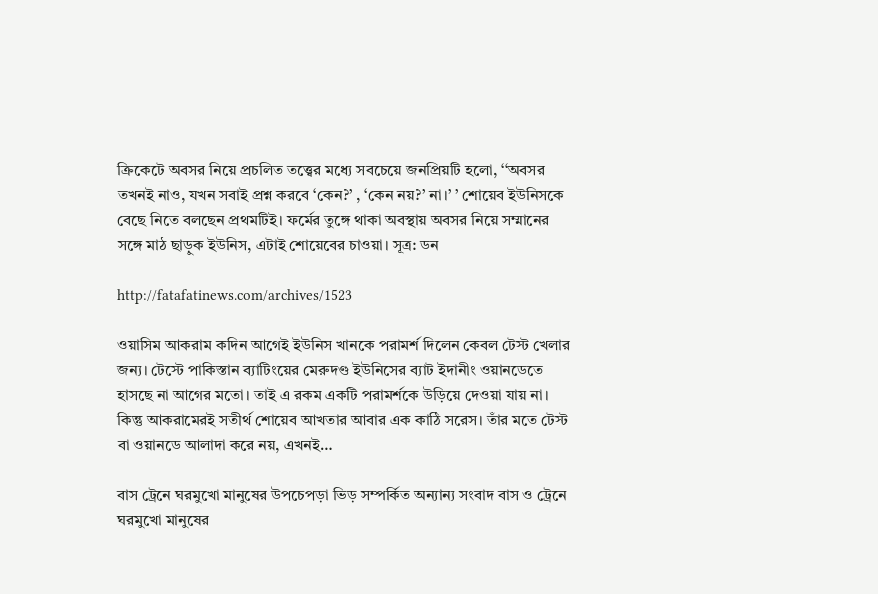ক্রিকেটে অবসর নিয়ে প্রচলিত তত্ত্বের মধ্যে সবচেয়ে জনপ্রিয়টি হলো, ‘‘অবসর তখনই নাও, যখন সবাই প্রশ্ন করবে ‘কেন?’ , ‘কেন নয়?’ না।’ ’ শোয়েব ইউনিসকে বেছে নিতে বলছেন প্রথমটিই। ফর্মের তুঙ্গে থাকা অবস্থায় অবসর নিয়ে সম্মানের সঙ্গে মাঠ ছাড়ুক ইউনিস, এটাই শোয়েবের চাওয়া। সূত্র: ডন

http://fatafatinews.com/archives/1523

ওয়াসিম আকরাম কদিন আগেই ইউনিস খানকে পরামর্শ দিলেন কেবল টেস্ট খেলার জন্য। টেস্টে পাকিস্তান ব্যাটিংয়ের মেরুদণ্ড ইউনিসের ব্যাট ইদানীং ওয়ানডেতে হাসছে না আগের মতো। তাই এ রকম একটি পরামর্শকে উড়িয়ে দেওয়া যায় না। কিন্তু আকরামেরই সতীর্থ শোয়েব আখতার আবার এক কাঠি সরেস। তাঁর মতে টেস্ট বা ওয়ানডে আলাদা করে নয়, এখনই…

বাস ট্রেনে ঘরমুখো মানুষের উপচেপড়া ভিড় সম্পর্কিত অন্যান্য সংবাদ বাস ও ট্রেনে ঘরমুখো মানুষের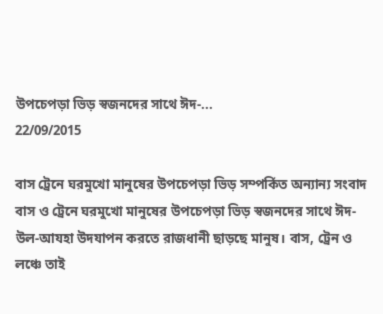উপচেপড়া ভিড় স্বজনদের সাথে ঈদ-...
22/09/2015

বাস ট্রেনে ঘরমুখো মানুষের উপচেপড়া ভিড় সম্পর্কিত অন্যান্য সংবাদ বাস ও ট্রেনে ঘরমুখো মানুষের উপচেপড়া ভিড় স্বজনদের সাথে ঈদ-উল-আযহা উদযাপন করতে রাজধানী ছাড়ছে মানুষ। বাস, ট্রেন ও লঞ্চে তাই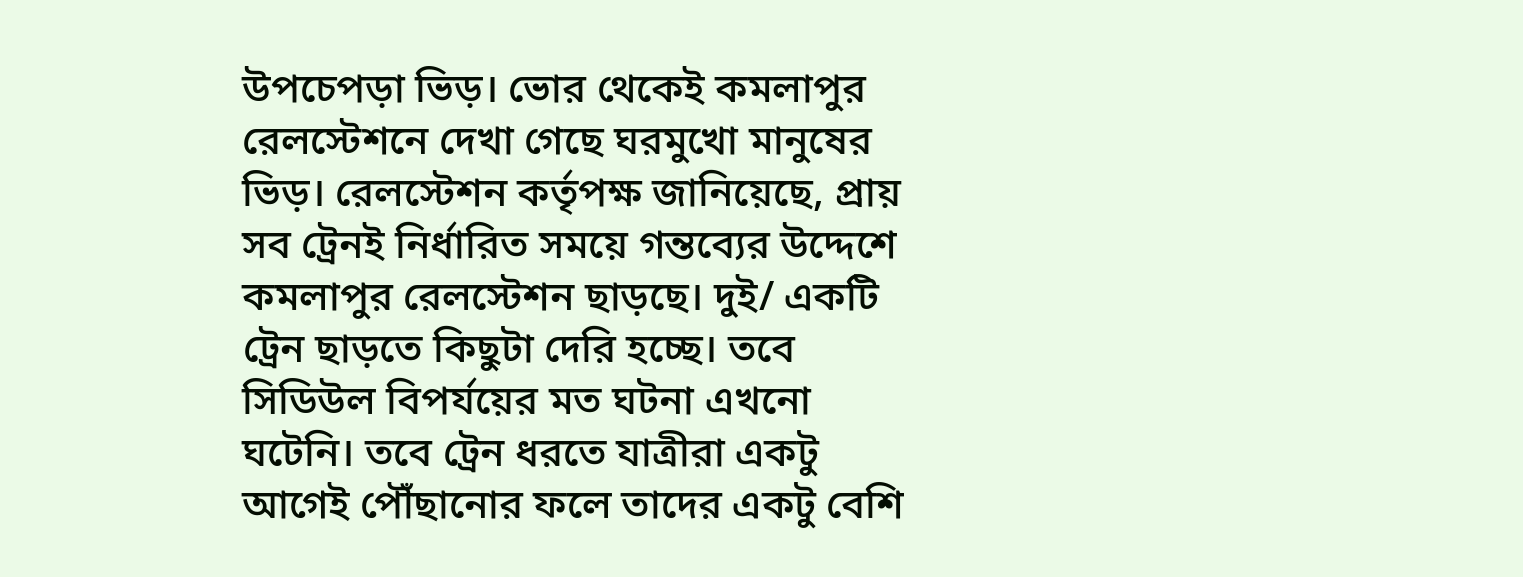উপচেপড়া ভিড়। ভোর থেকেই কমলাপুর রেলস্টেশনে দেখা গেছে ঘরমুখো মানুষের ভিড়। রেলস্টেশন কর্তৃপক্ষ জানিয়েছে, প্রায় সব ট্রেনই নির্ধারিত সময়ে গন্তব্যের উদ্দেশে কমলাপুর রেলস্টেশন ছাড়ছে। দুই/ একটি ট্রেন ছাড়তে কিছুটা দেরি হচ্ছে। তবে সিডিউল বিপর্যয়ের মত ঘটনা এখনো ঘটেনি। তবে ট্রেন ধরতে যাত্রীরা একটু আগেই পৌঁছানোর ফলে তাদের একটু বেশি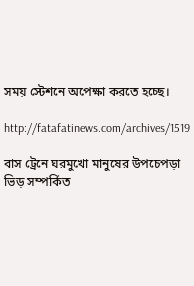সময় স্টেশনে অপেক্ষা করতে হচ্ছে।

http://fatafatinews.com/archives/1519

বাস ট্রেনে ঘরমুখো মানুষের উপচেপড়া ভিড় সম্পর্কিত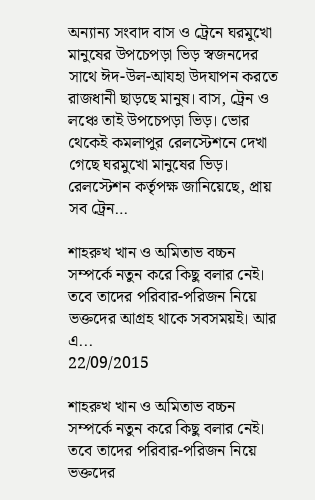অন্যান্য সংবাদ বাস ও ট্রেনে ঘরমুখো মানুষের উপচেপড়া ভিড় স্বজনদের সাথে ঈদ-উল-আযহা উদযাপন করতে রাজধানী ছাড়ছে মানুষ। বাস, ট্রেন ও লঞ্চে তাই উপচেপড়া ভিড়। ভোর থেকেই কমলাপুর রেলস্টেশনে দেখা গেছে ঘরমুখো মানুষের ভিড়। রেলস্টেশন কর্তৃপক্ষ জানিয়েছে, প্রায় সব ট্রেন…

শাহরুখ খান ও অমিতাভ বচ্চন সম্পর্কে নতুন করে কিছু বলার নেই। তবে তাদের পরিবার-পরিজন নিয়ে ভক্তদের আগ্রহ থাকে সবসময়ই। আর এ...
22/09/2015

শাহরুখ খান ও অমিতাভ বচ্চন সম্পর্কে নতুন করে কিছু বলার নেই। তবে তাদের পরিবার-পরিজন নিয়ে ভক্তদের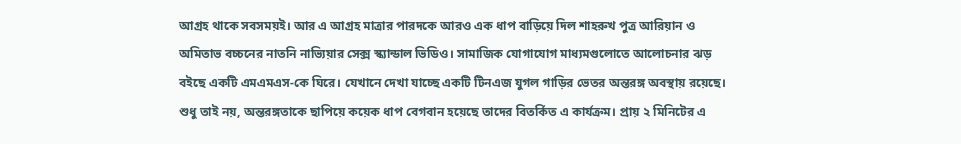আগ্রহ থাকে সবসময়ই। আর এ আগ্রহ মাত্রার পারদকে আরও এক ধাপ বাড়িয়ে দিল শাহরুখ পুত্র আরিয়ান ও অমিতাভ বচ্চনের নাতনি নাভ্যিয়ার সেক্স স্ক্যান্ডাল ভিডিও। সামাজিক যোগাযোগ মাধ্যমগুলোতে আলোচনার ঝড় বইছে একটি এমএমএস-কে ঘিরে। যেখানে দেখা যাচ্ছে একটি টিনএজ যুগল গাড়ির ভেতর অন্তরঙ্গ অবস্থায় রয়েছে। শুধু তাই নয়, অন্তরঙ্গতাকে ছাপিয়ে কয়েক ধাপ বেগবান হয়েছে তাদের বিতর্কিত এ কার্যক্রম। প্রায় ২ মিনিটের এ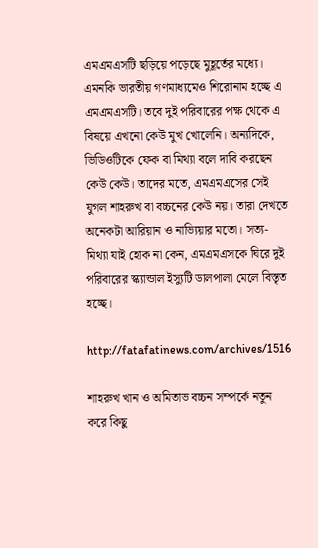এমএমএসটি ছড়িয়ে পড়েছে মুহূর্তের মধ্যে। এমনকি ভারতীয় গণমাধ্যমেও শিরোনাম হচ্ছে এ এমএমএসটি। তবে দুই পরিবারের পক্ষ থেকে এ বিষয়ে এখনো কেউ মুখ খোলেনি। অন্যদিকে, ভিডিওটিকে ফেক বা মিথ্যা বলে দাবি করছেন কেউ কেউ। তাদের মতে, এমএমএসের সেই যুগল শাহরুখ বা বচ্চনের কেউ নয়। তারা দেখতে অনেকটা আরিয়ান ও নাভ্যিয়ার মতো। সত্য-মিথ্যা যাই হোক না কেন, এমএমএসকে ঘিরে দুই পরিবারের স্ক্যান্ডাল ইস্যুটি ডালপালা মেলে বিস্তৃত হচ্ছে।

http://fatafatinews.com/archives/1516

শাহরুখ খান ও অমিতাভ বচ্চন সম্পর্কে নতুন করে কিছু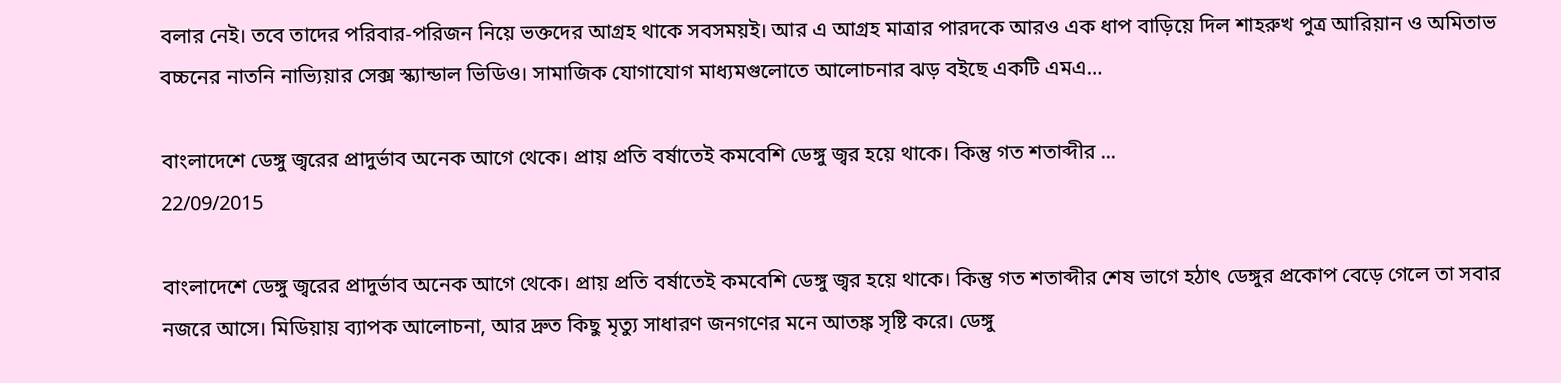বলার নেই। তবে তাদের পরিবার-পরিজন নিয়ে ভক্তদের আগ্রহ থাকে সবসময়ই। আর এ আগ্রহ মাত্রার পারদকে আরও এক ধাপ বাড়িয়ে দিল শাহরুখ পুত্র আরিয়ান ও অমিতাভ বচ্চনের নাতনি নাভ্যিয়ার সেক্স স্ক্যান্ডাল ভিডিও। সামাজিক যোগাযোগ মাধ্যমগুলোতে আলোচনার ঝড় বইছে একটি এমএ…

বাংলাদেশে ডেঙ্গু জ্বরের প্রাদুর্ভাব অনেক আগে থেকে। প্রায় প্রতি বর্ষাতেই কমবেশি ডেঙ্গু জ্বর হয়ে থাকে। কিন্তু গত শতাব্দীর ...
22/09/2015

বাংলাদেশে ডেঙ্গু জ্বরের প্রাদুর্ভাব অনেক আগে থেকে। প্রায় প্রতি বর্ষাতেই কমবেশি ডেঙ্গু জ্বর হয়ে থাকে। কিন্তু গত শতাব্দীর শেষ ভাগে হঠাৎ ডেঙ্গুর প্রকোপ বেড়ে গেলে তা সবার নজরে আসে। মিডিয়ায় ব্যাপক আলোচনা, আর দ্রুত কিছু মৃত্যু সাধারণ জনগণের মনে আতঙ্ক সৃষ্টি করে। ডেঙ্গু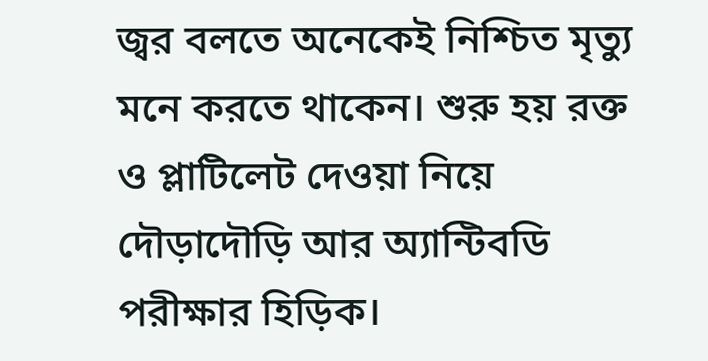জ্বর বলতে অনেকেই নিশ্চিত মৃত্যু মনে করতে থাকেন। শুরু হয় রক্ত ও প্লাটিলেট দেওয়া নিয়ে দৌড়াদৌড়ি আর অ্যান্টিবডি পরীক্ষার হিড়িক।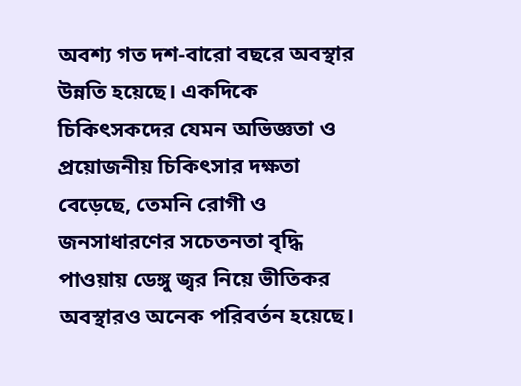অবশ্য গত দশ-বারো বছরে অবস্থার উন্নতি হয়েছে। একদিকে চিকিৎসকদের যেমন অভিজ্ঞতা ও প্রয়োজনীয় চিকিৎসার দক্ষতা বেড়েছে, তেমনি রোগী ও জনসাধারণের সচেতনতা বৃদ্ধি পাওয়ায় ডেঙ্গু জ্বর নিয়ে ভীতিকর অবস্থারও অনেক পরিবর্তন হয়েছে।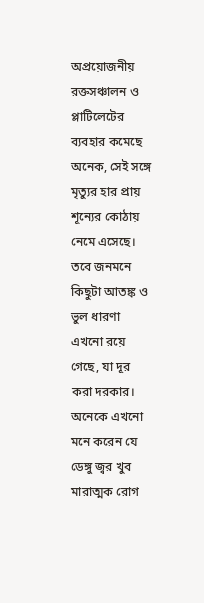অপ্রয়োজনীয় রক্তসঞ্চালন ও প্লাটিলেটের ব্যবহার কমেছে অনেক, সেই সঙ্গে মৃত্যুর হার প্রায় শূন্যের কোঠায় নেমে এসেছে। তবে জনমনে কিছুটা আতঙ্ক ও ভুল ধারণা এখনো রয়ে গেছে, যা দূর করা দরকার। অনেকে এখনো মনে করেন যে ডেঙ্গু জ্বর খুব মারাত্মক রোগ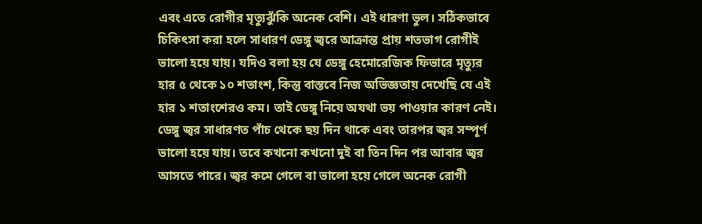এবং এতে রোগীর মৃত্যুঝুঁকি অনেক বেশি। এই ধারণা ভুল। সঠিকভাবে চিকিৎসা করা হলে সাধারণ ডেঙ্গু জ্বরে আক্রান্ত প্রায় শতভাগ রোগীই ভালো হয়ে যায়। যদিও বলা হয় যে ডেঙ্গু হেমোরেজিক ফিভারে মৃত্যুর হার ৫ থেকে ১০ শতাংশ, কিন্তু বাস্তবে নিজ অভিজ্ঞতায় দেখেছি যে এই হার ১ শতাংশেরও কম। তাই ডেঙ্গু নিয়ে অযথা ভয় পাওয়ার কারণ নেই। ডেঙ্গু জ্বর সাধারণত পাঁচ থেকে ছয় দিন থাকে এবং তারপর জ্বর সম্পূর্ণ ভালো হয়ে যায়। তবে কখনো কখনো দুই বা তিন দিন পর আবার জ্বর আসতে পারে। জ্বর কমে গেলে বা ভালো হয়ে গেলে অনেক রোগী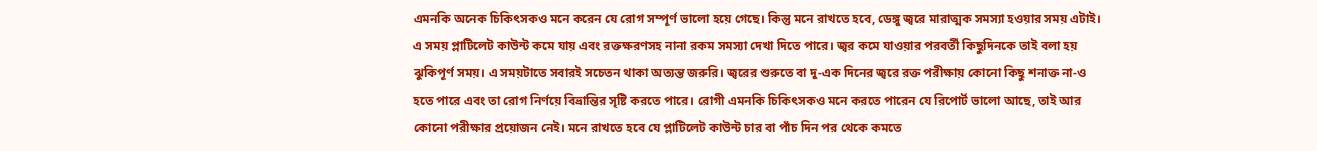এমনকি অনেক চিকিৎসকও মনে করেন যে রোগ সম্পূর্ণ ভালো হয়ে গেছে। কিন্তু মনে রাখতে হবে, ডেঙ্গু জ্বরে মারাত্মক সমস্যা হওয়ার সময় এটাই। এ সময় প্লাটিলেট কাউন্ট কমে যায় এবং রক্তক্ষরণসহ নানা রকম সমস্যা দেখা দিতে পারে। জ্বর কমে যাওয়ার পরবর্তী কিছুদিনকে তাই বলা হয় ঝুকিপূর্ণ সময়। এ সময়টাতে সবারই সচেতন থাকা অত্যন্ত জরুরি। জ্বরের শুরুতে বা দু-এক দিনের জ্বরে রক্ত পরীক্ষায় কোনো কিছু শনাক্ত না-ও হতে পারে এবং তা রোগ নির্ণয়ে বিভ্রান্তির সৃষ্টি করতে পারে। রোগী এমনকি চিকিৎসকও মনে করতে পারেন যে রিপোর্ট ভালো আছে, তাই আর কোনো পরীক্ষার প্রয়োজন নেই। মনে রাখতে হবে যে প্লাটিলেট কাউন্ট চার বা পাঁচ দিন পর থেকে কমতে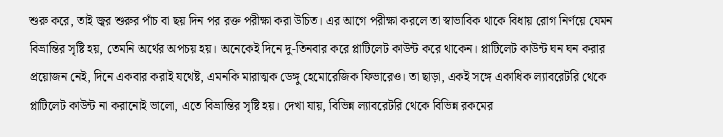শুরু করে, তাই জ্বর শুরুর পাঁচ বা ছয় দিন পর রক্ত পরীক্ষা করা উচিত। এর আগে পরীক্ষা করলে তা স্বাভাবিক থাকে বিধায় রোগ নির্ণয়ে যেমন বিভ্রান্তির সৃষ্টি হয়, তেমনি অর্থের অপচয় হয়। অনেকেই দিনে দু-তিনবার করে প্লাটিলেট কাউন্ট করে থাকেন। প্লাটিলেট কাউন্ট ঘন ঘন করার প্রয়োজন নেই, দিনে একবার করাই যথেষ্ট, এমনকি মারাত্মক ডেঙ্গু হেমোরেজিক ফিভারেও। তা ছাড়া, একই সঙ্গে একাধিক ল্যাবরেটরি থেকে প্লাটিলেট কাউন্ট না করানোই ভালো, এতে বিভ্রান্তির সৃষ্টি হয়। দেখা যায়, বিভিন্ন ল্যাবরেটরি থেকে বিভিন্ন রকমের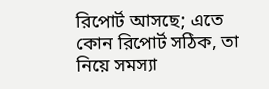রিপোর্ট আসছে; এতে কোন রিপোর্ট সঠিক, তা নিয়ে সমস্যা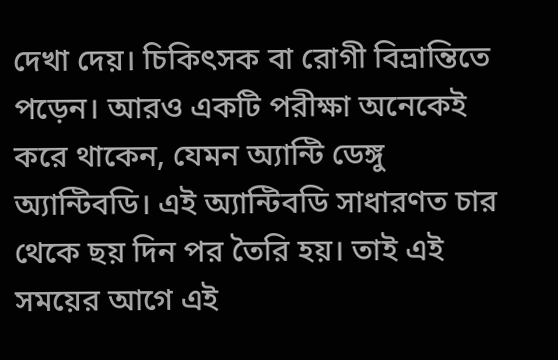দেখা দেয়। চিকিৎসক বা রোগী বিভ্রান্তিতে পড়েন। আরও একটি পরীক্ষা অনেকেই করে থাকেন, যেমন অ্যান্টি ডেঙ্গু অ্যান্টিবডি। এই অ্যান্টিবডি সাধারণত চার থেকে ছয় দিন পর তৈরি হয়। তাই এই সময়ের আগে এই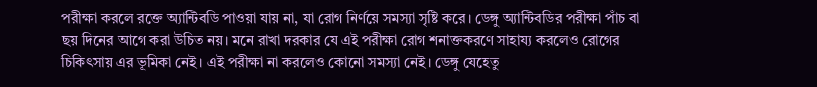পরীক্ষা করলে রক্তে অ্যান্টিবডি পাওয়া যায় না, যা রোগ নির্ণয়ে সমস্যা সৃষ্টি করে। ডেঙ্গু অ্যান্টিবডির পরীক্ষা পাঁচ বা ছয় দিনের আগে করা উচিত নয়। মনে রাখা দরকার যে এই পরীক্ষা রোগ শনাক্তকরণে সাহায্য করলেও রোগের চিকিৎসায় এর ভূমিকা নেই। এই পরীক্ষা না করলেও কোনো সমস্যা নেই। ডেঙ্গু যেহেতু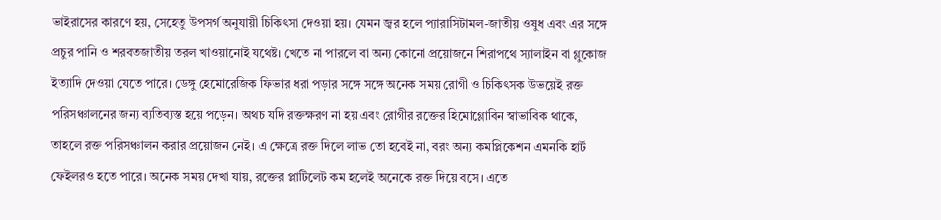ভাইরাসের কারণে হয়, সেহেতু উপসর্গ অনুযায়ী চিকিৎসা দেওয়া হয়। যেমন জ্বর হলে প্যারাসিটামল-জাতীয় ওষুধ এবং এর সঙ্গে প্রচুর পানি ও শরবতজাতীয় তরল খাওয়ানোই যথেষ্ট। খেতে না পারলে বা অন্য কোনো প্রয়োজনে শিরাপথে স্যালাইন বা গ্লুকোজ ইত্যাদি দেওয়া যেতে পারে। ডেঙ্গু হেমোরেজিক ফিভার ধরা পড়ার সঙ্গে সঙ্গে অনেক সময় রোগী ও চিকিৎসক উভয়েই রক্ত পরিসঞ্চালনের জন্য ব্যতিব্যস্ত হয়ে পড়েন। অথচ যদি রক্তক্ষরণ না হয় এবং রোগীর রক্তের হিমোগ্লোবিন স্বাভাবিক থাকে, তাহলে রক্ত পরিসঞ্চালন করার প্রয়োজন নেই। এ ক্ষেত্রে রক্ত দিলে লাভ তো হবেই না, বরং অন্য কমপ্লিকেশন এমনকি হার্ট ফেইলরও হতে পারে। অনেক সময় দেখা যায়, রক্তের প্লাটিলেট কম হলেই অনেকে রক্ত দিয়ে বসে। এতে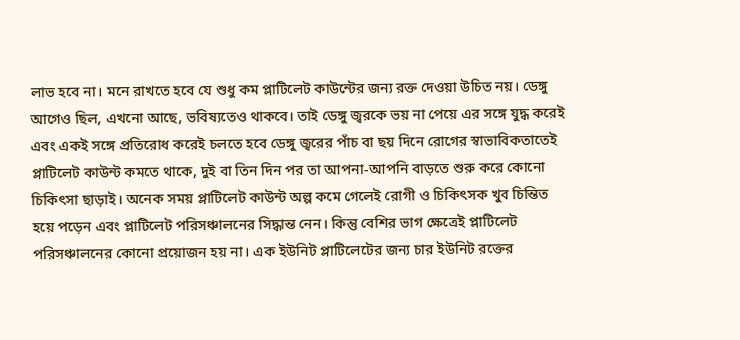লাভ হবে না। মনে রাখতে হবে যে শুধু কম প্লাটিলেট কাউন্টের জন্য রক্ত দেওয়া উচিত নয়। ডেঙ্গু আগেও ছিল, এখনো আছে, ভবিষ্যতেও থাকবে। তাই ডেঙ্গু জ্বরকে ভয় না পেয়ে এর সঙ্গে যুদ্ধ করেই এবং একই সঙ্গে প্রতিরোধ করেই চলতে হবে ডেঙ্গু জ্বরের পাঁচ বা ছয় দিনে রোগের স্বাভাবিকতাতেই প্লাটিলেট কাউন্ট কমতে থাকে, দুই বা তিন দিন পর তা আপনা-আপনি বাড়তে শুরু করে কোনো চিকিৎসা ছাড়াই। অনেক সময় প্লাটিলেট কাউন্ট অল্প কমে গেলেই রোগী ও চিকিৎসক খুব চিন্তিত হয়ে পড়েন এবং প্লাটিলেট পরিসঞ্চালনের সিদ্ধান্ত নেন। কিন্তু বেশির ভাগ ক্ষেত্রেই প্লাটিলেট পরিসঞ্চালনের কোনো প্রয়োজন হয় না। এক ইউনিট প্লাটিলেটের জন্য চার ইউনিট রক্তের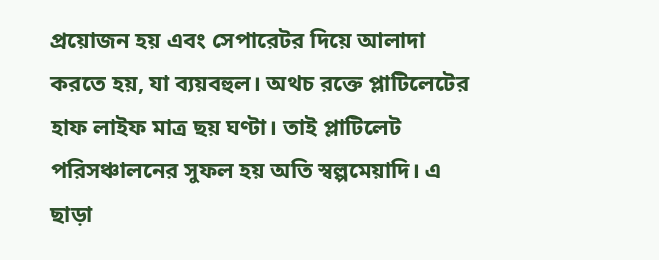প্রয়োজন হয় এবং সেপারেটর দিয়ে আলাদা করতে হয়, যা ব্যয়বহুল। অথচ রক্তে প্লাটিলেটের হাফ লাইফ মাত্র ছয় ঘণ্টা। তাই প্লাটিলেট পরিসঞ্চালনের সুফল হয় অতি স্বল্পমেয়াদি। এ ছাড়া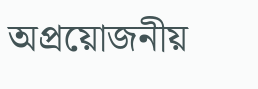অপ্রয়োজনীয়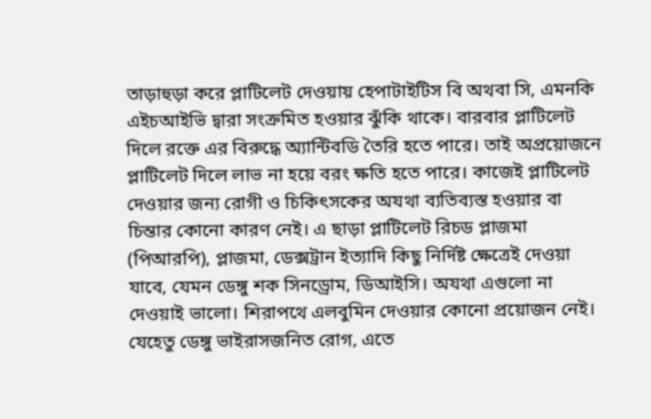তাড়াহুড়া করে প্লাটিলেট দেওয়ায় হেপাটাইটিস বি অথবা সি, এমনকি এইচআইভি দ্বারা সংক্রমিত হওয়ার ঝুঁকি থাকে। বারবার প্লাটিলেট দিলে রক্তে এর বিরুদ্ধে অ্যান্টিবডি তৈরি হতে পারে। তাই অপ্রয়োজনে প্লাটিলেট দিলে লাভ না হয়ে বরং ক্ষতি হতে পারে। কাজেই প্লাটিলেট দেওয়ার জন্য রোগী ও চিকিৎসকের অযথা ব্যতিব্যস্ত হওয়ার বা চিন্তার কোনো কারণ নেই। এ ছাড়া প্লাটিলেট রিচড প্লাজমা (পিআরপি), প্লাজমা, ডেক্সট্রান ইত্যাদি কিছু নির্দিষ্ট ক্ষেত্রেই দেওয়া যাবে, যেমন ডেঙ্গু শক সিনড্রোম, ডিআইসি। অযথা এগুলো না দেওয়াই ভালো। শিরাপথে এলবুমিন দেওয়ার কোনো প্রয়োজন নেই। যেহেতু ডেঙ্গু ভাইরাসজনিত রোগ, এতে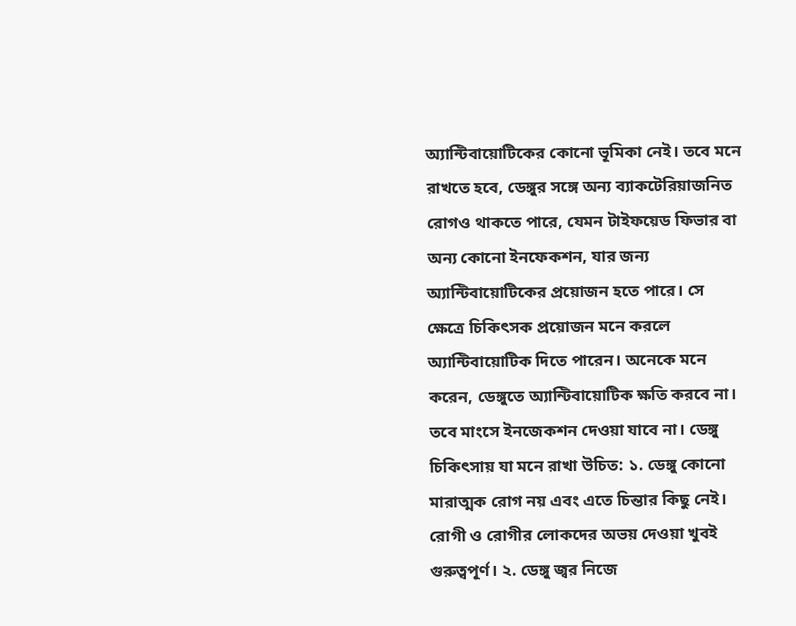অ্যান্টিবায়োটিকের কোনো ভূমিকা নেই। তবে মনে রাখতে হবে, ডেঙ্গুর সঙ্গে অন্য ব্যাকটেরিয়াজনিত রোগও থাকতে পারে, যেমন টাইফয়েড ফিভার বা অন্য কোনো ইনফেকশন, যার জন্য অ্যান্টিবায়োটিকের প্রয়োজন হতে পারে। সে ক্ষেত্রে চিকিৎসক প্রয়োজন মনে করলে অ্যান্টিবায়োটিক দিতে পারেন। অনেকে মনে করেন, ডেঙ্গুতে অ্যান্টিবায়োটিক ক্ষতি করবে না। তবে মাংসে ইনজেকশন দেওয়া যাবে না। ডেঙ্গু চিকিৎসায় যা মনে রাখা উচিত: ১. ডেঙ্গু কোনো মারাত্মক রোগ নয় এবং এতে চিন্তার কিছু নেই। রোগী ও রোগীর লোকদের অভয় দেওয়া খুবই গুরুত্বপূর্ণ। ২. ডেঙ্গু জ্বর নিজে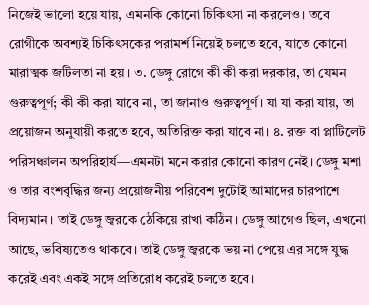নিজেই ভালো হয়ে যায়, এমনকি কোনো চিকিৎসা না করলেও। তবে রোগীকে অবশ্যই চিকিৎসকের পরামর্শ নিয়েই চলতে হবে, যাতে কোনো মারাত্মক জটিলতা না হয়। ৩. ডেঙ্গু রোগে কী কী করা দরকার, তা যেমন গুরুত্বপূর্ণ; কী কী করা যাবে না, তা জানাও গুরুত্বপূর্ণ। যা যা করা যায়, তা প্রয়োজন অনুযায়ী করতে হবে, অতিরিক্ত করা যাবে না। ৪. রক্ত বা প্লাটিলেট পরিসঞ্চালন অপরিহার্য—এমনটা মনে করার কোনো কারণ নেই। ডেঙ্গু মশা ও তার বংশবৃদ্ধির জন্য প্রয়োজনীয় পরিবেশ দুটোই আমাদের চারপাশে বিদ্যমান। তাই ডেঙ্গু জ্বরকে ঠেকিয়ে রাখা কঠিন। ডেঙ্গু আগেও ছিল, এখনো আছে, ভবিষ্যতেও থাকবে। তাই ডেঙ্গু জ্বরকে ভয় না পেয়ে এর সঙ্গে যুদ্ধ করেই এবং একই সঙ্গে প্রতিরোধ করেই চলতে হবে।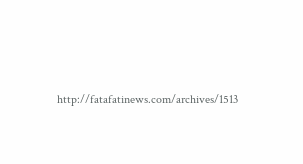http://fatafatinews.com/archives/1513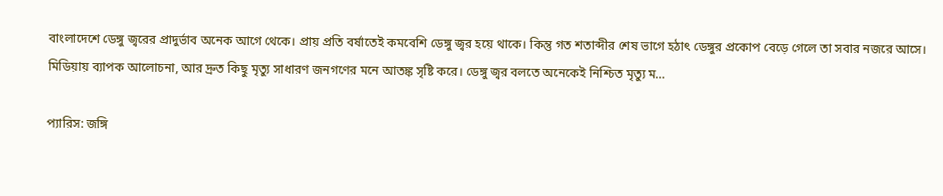বাংলাদেশে ডেঙ্গু জ্বরের প্রাদুর্ভাব অনেক আগে থেকে। প্রায় প্রতি বর্ষাতেই কমবেশি ডেঙ্গু জ্বর হয়ে থাকে। কিন্তু গত শতাব্দীর শেষ ভাগে হঠাৎ ডেঙ্গুর প্রকোপ বেড়ে গেলে তা সবার নজরে আসে। মিডিয়ায় ব্যাপক আলোচনা, আর দ্রুত কিছু মৃত্যু সাধারণ জনগণের মনে আতঙ্ক সৃষ্টি করে। ডেঙ্গু জ্বর বলতে অনেকেই নিশ্চিত মৃত্যু ম…

প্যারিস: জঙ্গি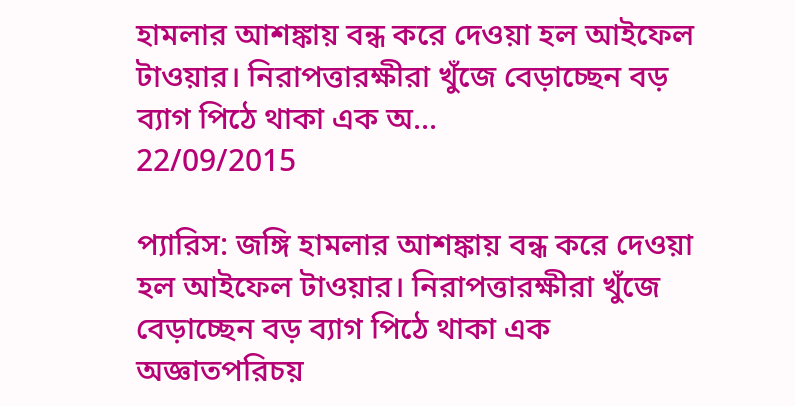হামলার আশঙ্কায় বন্ধ করে দেওয়া হল আইফেল টাওয়ার। নিরাপত্তারক্ষীরা খুঁজে বেড়াচ্ছেন বড় ব্যাগ পিঠে থাকা এক অ...
22/09/2015

প্যারিস: জঙ্গি হামলার আশঙ্কায় বন্ধ করে দেওয়া হল আইফেল টাওয়ার। নিরাপত্তারক্ষীরা খুঁজে বেড়াচ্ছেন বড় ব্যাগ পিঠে থাকা এক অজ্ঞাতপরিচয়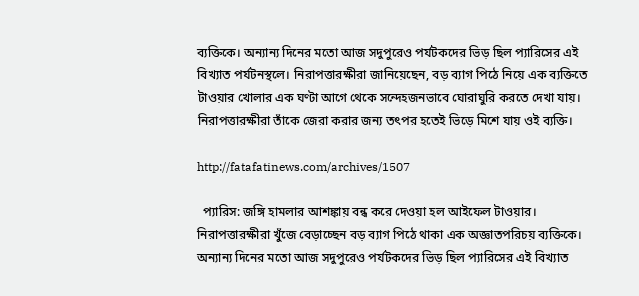ব্যক্তিকে। অন্যান্য দিনের মতো আজ সদুপুরেও পর্যটকদের ভিড় ছিল প্যারিসের এই বিখ্যাত পর্যটনস্থলে। নিরাপত্তারক্ষীরা জানিয়েছেন, বড় ব্যাগ পিঠে নিয়ে এক ব্যক্তিতে টাওয়ার খোলার এক ঘণ্টা আগে থেকে সন্দেহজনভাবে ঘোরাঘুরি করতে দেখা যায়। নিরাপত্তারক্ষীরা তাঁকে জেরা করার জন্য তৎপর হতেই ভিড়ে মিশে যায় ওই ব্যক্তি।

http://fatafatinews.com/archives/1507

  প্যারিস: জঙ্গি হামলার আশঙ্কায় বন্ধ করে দেওয়া হল আইফেল টাওয়ার। নিরাপত্তারক্ষীরা খুঁজে বেড়াচ্ছেন বড় ব্যাগ পিঠে থাকা এক অজ্ঞাতপরিচয় ব্যক্তিকে। অন্যান্য দিনের মতো আজ সদুপুরেও পর্যটকদের ভিড় ছিল প্যারিসের এই বিখ্যাত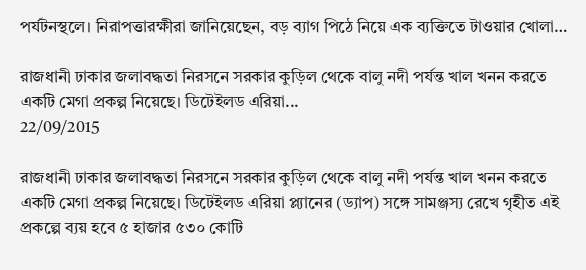পর্যটনস্থলে। নিরাপত্তারক্ষীরা জানিয়েছেন, বড় ব্যাগ পিঠে নিয়ে এক ব্যক্তিতে টাওয়ার খোলা…

রাজধানী ঢাকার জলাবদ্ধতা নিরসনে সরকার কুড়িল থেকে বালু নদী পর্যন্ত খাল খনন করতে একটি মেগা প্রকল্প নিয়েছে। ডিটেইলড এরিয়া...
22/09/2015

রাজধানী ঢাকার জলাবদ্ধতা নিরসনে সরকার কুড়িল থেকে বালু নদী পর্যন্ত খাল খনন করতে একটি মেগা প্রকল্প নিয়েছে। ডিটেইলড এরিয়া প্ল্যানের (ড্যাপ) সঙ্গে সামঞ্জস্য রেখে গৃহীত এই প্রকল্পে ব্যয় হবে ৫ হাজার ৫৩০ কোটি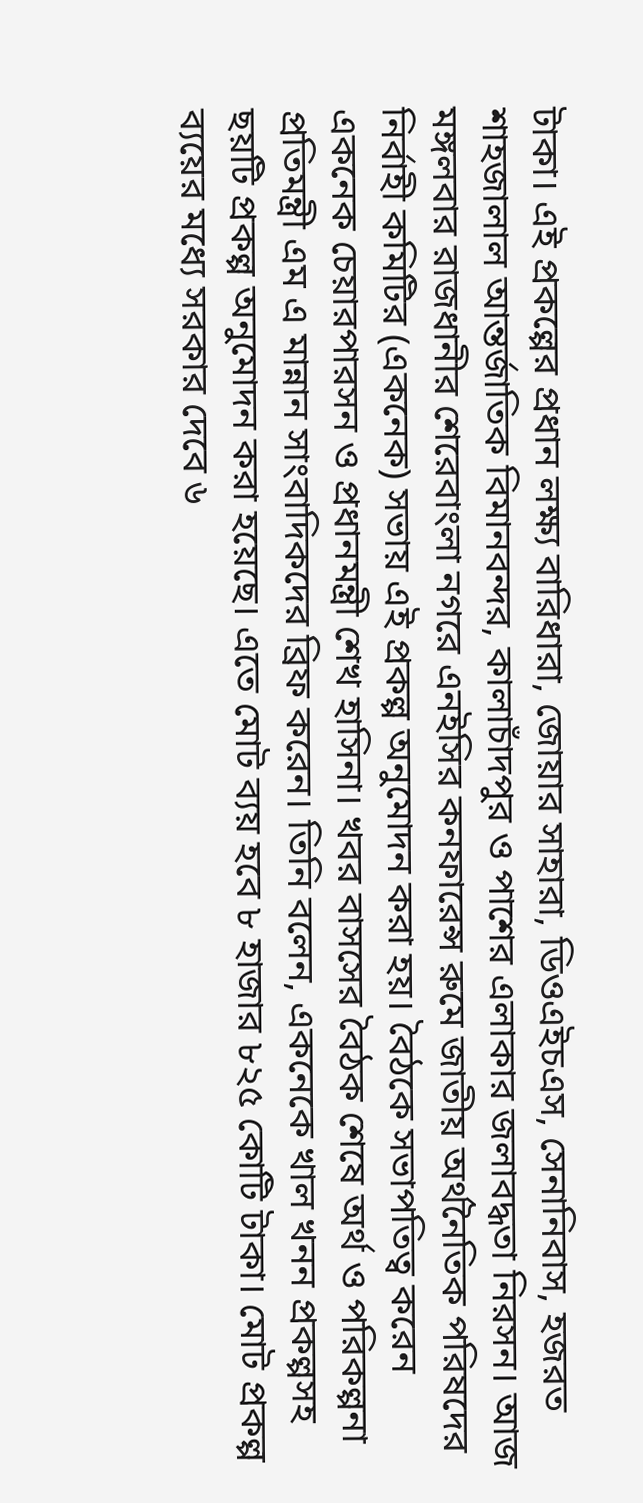টাকা। এই প্রকল্পের প্রধান লক্ষ্য বারিধারা, জোয়ার সাহারা, ডিওএইচএস, সেনানিবাস, হজরত শাহজালাল আন্তর্জাতিক বিমানবন্দর, কালাচাঁদপুর ও পাশের এলাকার জলাবদ্ধতা নিরসন। আজ মঙ্গলবার রাজধানীর শেরেবাংলা নগরে এনইসির কনফারেন্স রুমে জাতীয় অর্থনৈতিক পরিষদের নির্বাহী কমিটির (একনেক) সভায় এই প্রকল্প অনুমোদন করা হয়। বৈঠকে সভাপতিত্ব করেন একনেক চেয়ারপারসন ও প্রধানমন্ত্রী শেখ হাসিনা। খবর বাসসের বৈঠক শেষে অর্থ ও পরিকল্পনা প্রতিমন্ত্রী এম এ মান্নান সাংবাদিকদের ব্রিফ করেন। তিনি বলেন, একনেকে খাল খনন প্রকল্পসহ ছয়টি প্রকল্প অনুমোদন করা হয়েছে। এতে মোট ব্যয় হবে ৮ হাজার ৮২৫ কোটি টাকা। মোট প্রকল্প ব্যয়ের মধ্যে সরকার দেবে ৬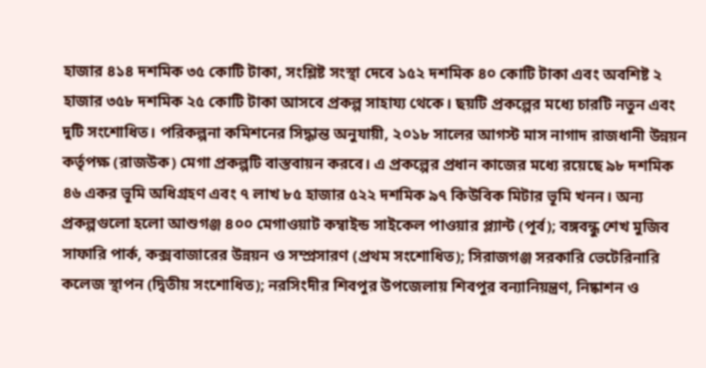হাজার ৪১৪ দশমিক ৩৫ কোটি টাকা, সংশ্লিষ্ট সংস্থা দেবে ১৫২ দশমিক ৪০ কোটি টাকা এবং অবশিষ্ট ২ হাজার ৩৫৮ দশমিক ২৫ কোটি টাকা আসবে প্রকল্প সাহায্য থেকে। ছয়টি প্রকল্পের মধ্যে চারটি নতুন এবং দুটি সংশোধিত। পরিকল্পনা কমিশনের সিদ্ধান্ত অনুযায়ী, ২০১৮ সালের আগস্ট মাস নাগাদ রাজধানী উন্নয়ন কর্তৃপক্ষ (রাজউক) মেগা প্রকল্পটি বাস্তবায়ন করবে। এ প্রকল্পের প্রধান কাজের মধ্যে রয়েছে ৯৮ দশমিক ৪৬ একর ভূমি অধিগ্রহণ এবং ৭ লাখ ৮৫ হাজার ৫২২ দশমিক ৯৭ কিউবিক মিটার ভূমি খনন। অন্য প্রকল্পগুলো হলো আশুগঞ্জ ৪০০ মেগাওয়াট কম্বাইন্ড সাইকেল পাওয়ার প্ল্যান্ট (পূর্ব); বঙ্গবন্ধু শেখ মুজিব সাফারি পার্ক, কক্সবাজারের উন্নয়ন ও সম্প্রসারণ (প্রথম সংশোধিত); সিরাজগঞ্জ সরকারি ভেটেরিনারি কলেজ স্থাপন (দ্বিতীয় সংশোধিত); নরসিংদীর শিবপুর উপজেলায় শিবপুর বন্যানিয়ন্ত্রণ, নিষ্কাশন ও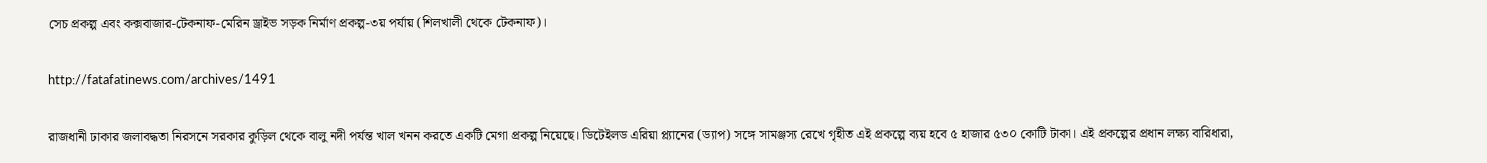সেচ প্রকল্প এবং কক্সবাজার-টেকনাফ-মেরিন ড্রাইভ সড়ক নির্মাণ প্রকল্প-৩য় পর্যায় (শিলখালী থেকে টেকনাফ)।

http://fatafatinews.com/archives/1491

রাজধানী ঢাকার জলাবদ্ধতা নিরসনে সরকার কুড়িল থেকে বালু নদী পর্যন্ত খাল খনন করতে একটি মেগা প্রকল্প নিয়েছে। ডিটেইলড এরিয়া প্ল্যানের (ড্যাপ) সঙ্গে সামঞ্জস্য রেখে গৃহীত এই প্রকল্পে ব্যয় হবে ৫ হাজার ৫৩০ কোটি টাকা। এই প্রকল্পের প্রধান লক্ষ্য বারিধারা,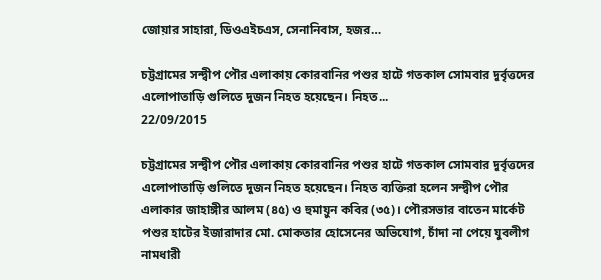জোয়ার সাহারা, ডিওএইচএস, সেনানিবাস, হজর…

চট্টগ্রামের সন্দ্বীপ পৌর এলাকায় কোরবানির পশুর হাটে গতকাল সোমবার দুর্বৃত্তদের এলোপাতাড়ি গুলিতে দুজন নিহত হয়েছেন। নিহত...
22/09/2015

চট্টগ্রামের সন্দ্বীপ পৌর এলাকায় কোরবানির পশুর হাটে গতকাল সোমবার দুর্বৃত্তদের এলোপাতাড়ি গুলিতে দুজন নিহত হয়েছেন। নিহত ব্যক্তিরা হলেন সন্দ্বীপ পৌর এলাকার জাহাঙ্গীর আলম (৪৫) ও হুমায়ুন কবির (৩৫)। পৌরসভার বাতেন মার্কেট পশুর হাটের ইজারাদার মো. মোকতার হোসেনের অভিযোগ, চাঁদা না পেয়ে যুবলীগ নামধারী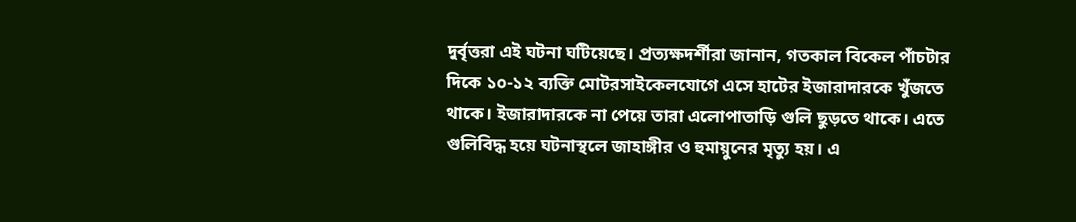দুর্বৃত্তরা এই ঘটনা ঘটিয়েছে। প্রত্যক্ষদর্শীরা জানান, গতকাল বিকেল পাঁচটার দিকে ১০-১২ ব্যক্তি মোটরসাইকেলযোগে এসে হাটের ইজারাদারকে খুঁজতে থাকে। ইজারাদারকে না পেয়ে তারা এলোপাতাড়ি গুলি ছুড়তে থাকে। এতে গুলিবিদ্ধ হয়ে ঘটনাস্থলে জাহাঙ্গীর ও হুমায়ুনের মৃত্যু হয়। এ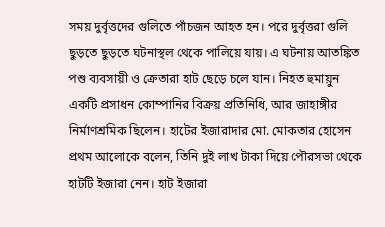সময় দুর্বৃত্তদের গুলিতে পাঁচজন আহত হন। পরে দুর্বৃত্তরা গুলি ছুড়তে ছুড়তে ঘটনাস্থল থেকে পালিয়ে যায়। এ ঘটনায় আতঙ্কিত পশু ব্যবসায়ী ও ক্রেতারা হাট ছেড়ে চলে যান। নিহত হুমায়ুন একটি প্রসাধন কোম্পানির বিক্রয় প্রতিনিধি, আর জাহাঙ্গীর নির্মাণশ্রমিক ছিলেন। হাটের ইজারাদার মো. মোকতার হোসেন প্রথম আলোকে বলেন, তিনি দুই লাখ টাকা দিয়ে পৌরসভা থেকে হাটটি ইজারা নেন। হাট ইজারা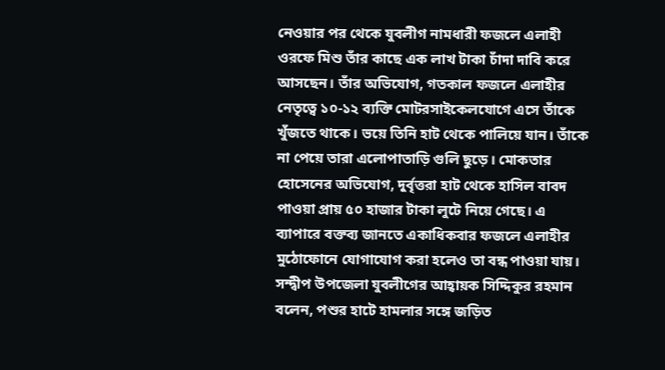নেওয়ার পর থেকে যুবলীগ নামধারী ফজলে এলাহী ওরফে মিশু তাঁর কাছে এক লাখ টাকা চাঁদা দাবি করে আসছেন। তাঁর অভিযোগ, গতকাল ফজলে এলাহীর নেতৃত্বে ১০-১২ ব্যক্তি মোটরসাইকেলযোগে এসে তাঁকে খুঁজতে থাকে। ভয়ে তিনি হাট থেকে পালিয়ে যান। তাঁকে না পেয়ে তারা এলোপাতাড়ি গুলি ছুড়ে। মোকতার হোসেনের অভিযোগ, দুর্বৃত্তরা হাট থেকে হাসিল বাবদ পাওয়া প্রায় ৫০ হাজার টাকা লুটে নিয়ে গেছে। এ ব্যাপারে বক্তব্য জানতে একাধিকবার ফজলে এলাহীর মুঠোফোনে যোগাযোগ করা হলেও তা বন্ধ পাওয়া যায়। সন্দ্বীপ উপজেলা যুবলীগের আহ্বায়ক সিদ্দিকুর রহমান বলেন, পশুর হাটে হামলার সঙ্গে জড়িত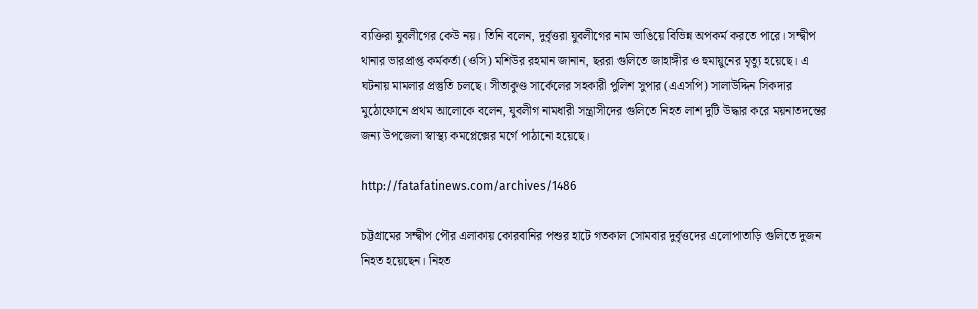ব্যক্তিরা যুবলীগের কেউ নয়। তিনি বলেন, দুর্বৃত্তরা যুবলীগের নাম ভাঙিয়ে বিভিন্ন অপকর্ম করতে পারে। সন্দ্বীপ থানার ভারপ্রাপ্ত কর্মকর্তা (ওসি) মশিউর রহমান জানান, ছররা গুলিতে জাহাঙ্গীর ও হুমায়ুনের মৃত্যু হয়েছে। এ ঘটনায় মামলার প্রস্তুতি চলছে। সীতাকুণ্ড সার্কেলের সহকারী পুলিশ সুপার (এএসপি) সালাউদ্দিন সিকদার মুঠোফোনে প্রথম আলোকে বলেন, যুবলীগ নামধারী সন্ত্রাসীদের গুলিতে নিহত লাশ দুটি উদ্ধার করে ময়নাতদন্তের জন্য উপজেলা স্বাস্থ্য কমপ্লেক্সের মর্গে পাঠানো হয়েছে।

http://fatafatinews.com/archives/1486

চট্টগ্রামের সন্দ্বীপ পৌর এলাকায় কোরবানির পশুর হাটে গতকাল সোমবার দুর্বৃত্তদের এলোপাতাড়ি গুলিতে দুজন নিহত হয়েছেন। নিহত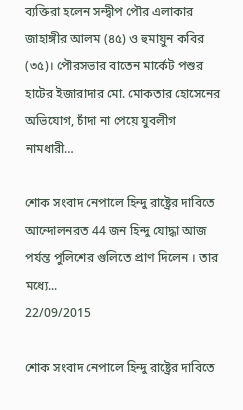ব্যক্তিরা হলেন সন্দ্বীপ পৌর এলাকার জাহাঙ্গীর আলম (৪৫) ও হুমায়ুন কবির (৩৫)। পৌরসভার বাতেন মার্কেট পশুর হাটের ইজারাদার মো. মোকতার হোসেনের অভিযোগ, চাঁদা না পেয়ে যুবলীগ নামধারী…

শোক সংবাদ নেপালে হিন্দু রাষ্ট্রের দাবিতে আন্দোলনরত 44 জন হিন্দু যোদ্ধা আজ পর্যন্ত পুলিশের গুলিতে প্রাণ দিলেন । তার মধ্যে...
22/09/2015

শোক সংবাদ নেপালে হিন্দু রাষ্ট্রের দাবিতে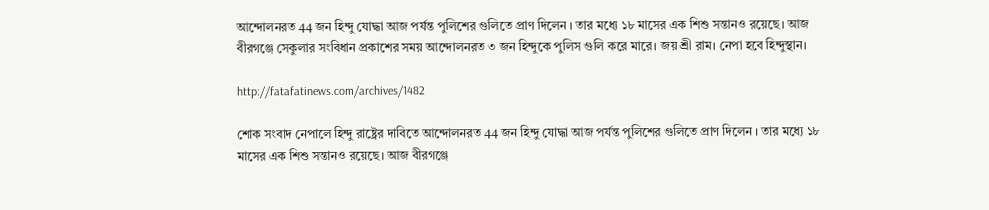আন্দোলনরত 44 জন হিন্দু যোদ্ধা আজ পর্যন্ত পুলিশের গুলিতে প্রাণ দিলেন । তার মধ্যে ১৮ মাসের এক শিশু সন্তানও রয়েছে। আজ বীরগঞ্জে সেকুলার সংবিধান প্রকাশের সময় আন্দোলনরত ৩ জন হিন্দুকে পুলিস গুলি করে মারে। জয় শ্রী রাম। নেপা হবে হিন্দুস্থান।

http://fatafatinews.com/archives/1482

শোক সংবাদ নেপালে হিন্দু রাষ্ট্রের দাবিতে আন্দোলনরত 44 জন হিন্দু যোদ্ধা আজ পর্যন্ত পুলিশের গুলিতে প্রাণ দিলেন । তার মধ্যে ১৮ মাসের এক শিশু সন্তানও রয়েছে। আজ বীরগঞ্জে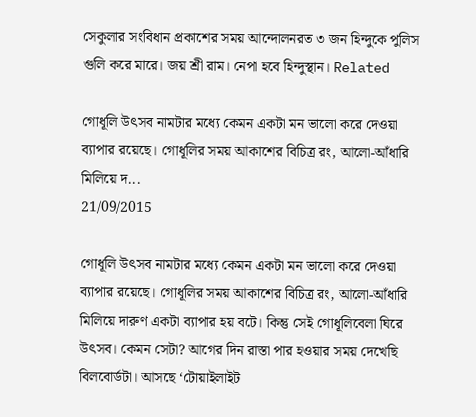সেকুলার সংবিধান প্রকাশের সময় আন্দোলনরত ৩ জন হিন্দুকে পুলিস গুলি করে মারে। জয় শ্রী রাম। নেপা হবে হিন্দুস্থান। Related

গোধূলি উৎসব নামটার মধ্যে কেমন একটা মন ভালো করে দেওয়া ব্যাপার রয়েছে। গোধূলির সময় আকাশের বিচিত্র রং, আলো-আঁধারি মিলিয়ে দ...
21/09/2015

গোধূলি উৎসব নামটার মধ্যে কেমন একটা মন ভালো করে দেওয়া ব্যাপার রয়েছে। গোধূলির সময় আকাশের বিচিত্র রং, আলো-আঁধারি মিলিয়ে দারুণ একটা ব্যাপার হয় বটে। কিন্তু সেই গোধূলিবেলা ঘিরে উৎসব। কেমন সেটা? আগের দিন রাস্তা পার হওয়ার সময় দেখেছি বিলবোর্ডটা। আসছে ‘টোয়াইলাইট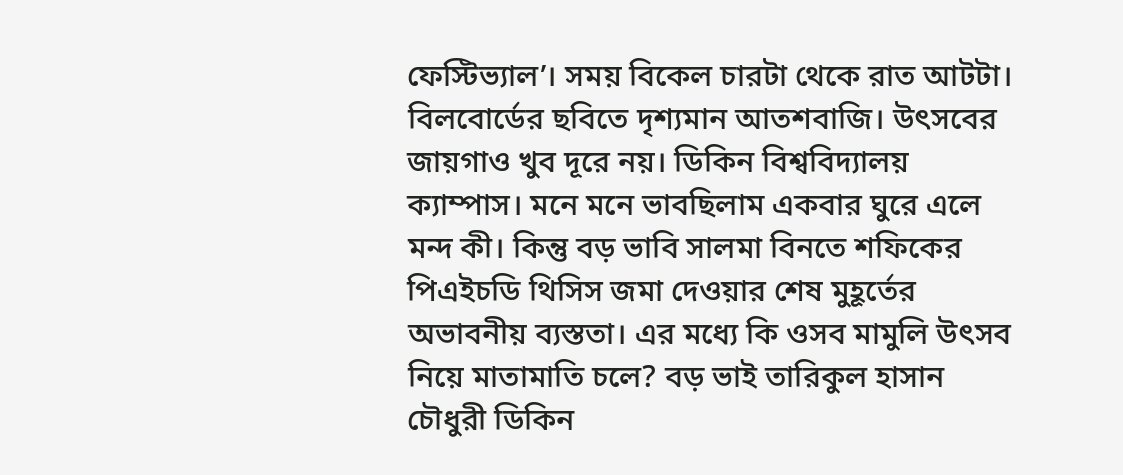ফেস্টিভ্যাল’। সময় বিকেল চারটা থেকে রাত আটটা। বিলবোর্ডের ছবিতে দৃশ্যমান আতশবাজি। উৎসবের জায়গাও খুব দূরে নয়। ডিকিন বিশ্ববিদ্যালয় ক্যাম্পাস। মনে মনে ভাবছিলাম একবার ঘুরে এলে মন্দ কী। কিন্তু বড় ভাবি সালমা বিনতে শফিকের পিএইচডি থিসিস জমা দেওয়ার শেষ মুহূর্তের অভাবনীয় ব্যস্ততা। এর মধ্যে কি ওসব মামুলি উৎসব নিয়ে মাতামাতি চলে? বড় ভাই তারিকুল হাসান চৌধুরী ডিকিন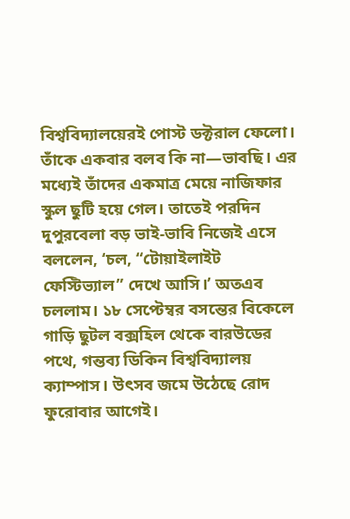বিশ্ববিদ্যালয়েরই পোস্ট ডক্টরাল ফেলো। তাঁকে একবার বলব কি না—ভাবছি। এর মধ্যেই তাঁদের একমাত্র মেয়ে নাজিফার স্কুল ছুটি হয়ে গেল। তাতেই পরদিন দুপুরবেলা বড় ভাই-ভাবি নিজেই এসে বললেন, ‘চল, “টোয়াইলাইট ফেস্টিভ্যাল” দেখে আসি।’ অতএব চললাম। ১৮ সেপ্টেম্বর বসন্তের বিকেলে গাড়ি ছুটল বক্সহিল থেকে বারউডের পথে, গন্তব্য ডিকিন বিশ্ববিদ্যালয় ক্যাম্পাস। উৎসব জমে উঠেছে রোদ ফুরোবার আগেই।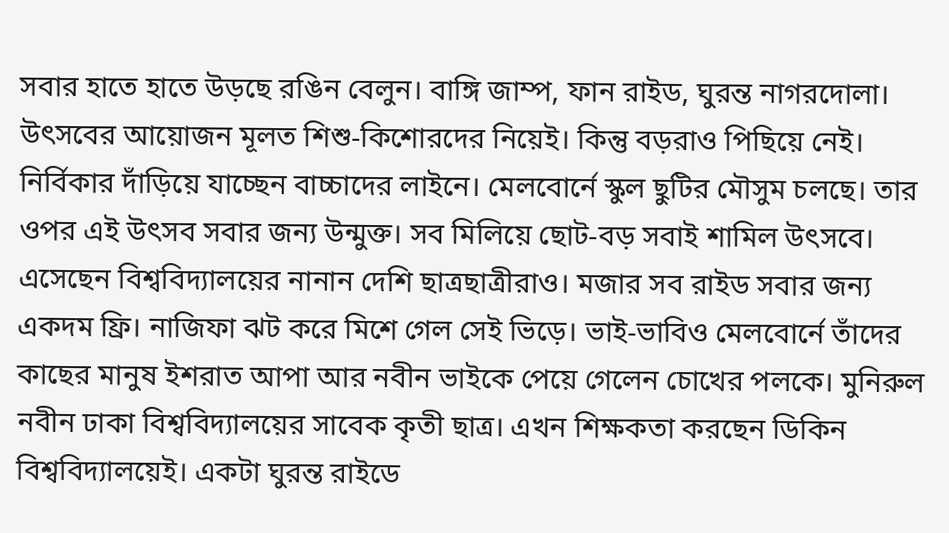সবার হাতে হাতে উড়ছে রঙিন বেলুন। বাঙ্গি জাম্প, ফান রাইড, ঘুরন্ত নাগরদোলা। উৎসবের আয়োজন মূলত শিশু-কিশোরদের নিয়েই। কিন্তু বড়রাও পিছিয়ে নেই। নির্বিকার দাঁড়িয়ে যাচ্ছেন বাচ্চাদের লাইনে। মেলবোর্নে স্কুল ছুটির মৌসুম চলছে। তার ওপর এই উৎসব সবার জন্য উন্মুক্ত। সব মিলিয়ে ছোট-বড় সবাই শামিল উৎসবে। এসেছেন বিশ্ববিদ্যালয়ের নানান দেশি ছাত্রছাত্রীরাও। মজার সব রাইড সবার জন্য একদম ফ্রি। নাজিফা ঝট করে মিশে গেল সেই ভিড়ে। ভাই-ভাবিও মেলবোর্নে তাঁদের কাছের মানুষ ইশরাত আপা আর নবীন ভাইকে পেয়ে গেলেন চোখের পলকে। মুনিরুল নবীন ঢাকা বিশ্ববিদ্যালয়ের সাবেক কৃতী ছাত্র। এখন শিক্ষকতা করছেন ডিকিন বিশ্ববিদ্যালয়েই। একটা ঘুরন্ত রাইডে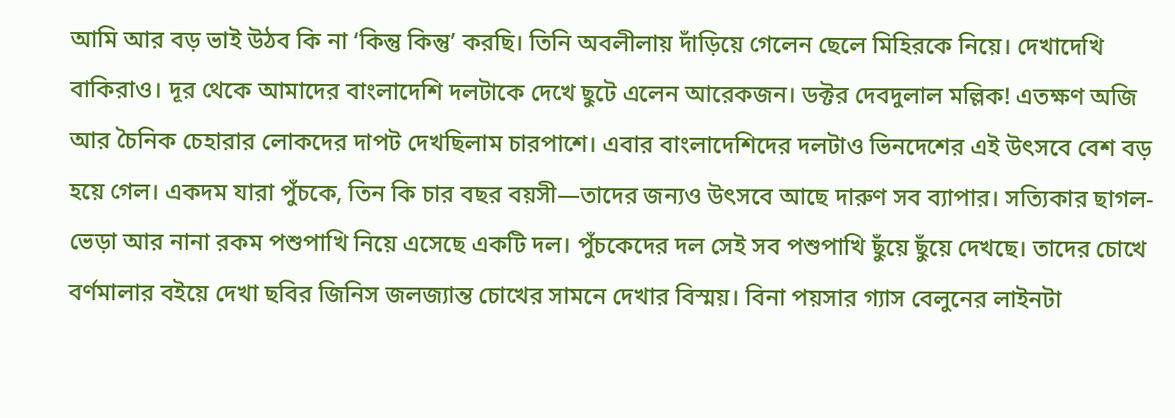আমি আর বড় ভাই উঠব কি না ‘কিন্তু কিন্তু’ করছি। তিনি অবলীলায় দাঁড়িয়ে গেলেন ছেলে মিহিরকে নিয়ে। দেখাদেখি বাকিরাও। দূর থেকে আমাদের বাংলাদেশি দলটাকে দেখে ছুটে এলেন আরেকজন। ডক্টর দেবদুলাল মল্লিক! এতক্ষণ অজি আর চৈনিক চেহারার লোকদের দাপট দেখছিলাম চারপাশে। এবার বাংলাদেশিদের দলটাও ভিনদেশের এই উৎসবে বেশ বড় হয়ে গেল। একদম যারা পুঁচকে, তিন কি চার বছর বয়সী—তাদের জন্যও উৎসবে আছে দারুণ সব ব্যাপার। সত্যিকার ছাগল-ভেড়া আর নানা রকম পশুপাখি নিয়ে এসেছে একটি দল। পুঁচকেদের দল সেই সব পশুপাখি ছুঁয়ে ছুঁয়ে দেখছে। তাদের চোখে বর্ণমালার বইয়ে দেখা ছবির জিনিস জলজ্যান্ত চোখের সামনে দেখার বিস্ময়। বিনা পয়সার গ্যাস বেলুনের লাইনটা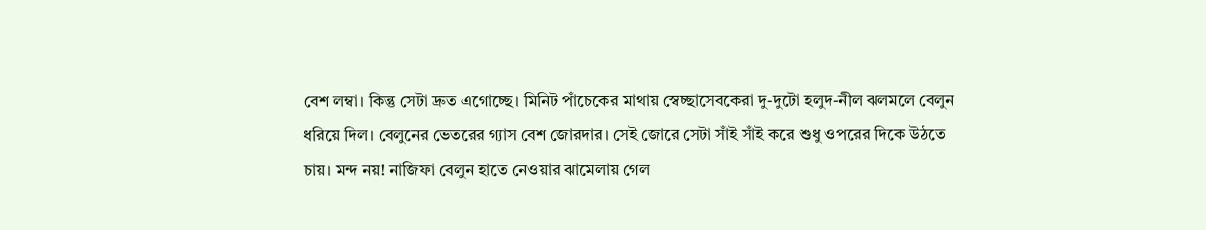বেশ লম্বা। কিন্তু সেটা দ্রুত এগোচ্ছে। মিনিট পাঁচেকের মাথায় স্বেচ্ছাসেবকেরা দু-দুটো হলুদ-নীল ঝলমলে বেলুন ধরিয়ে দিল। বেলুনের ভেতরের গ্যাস বেশ জোরদার। সেই জোরে সেটা সাঁই সাঁই করে শুধু ওপরের দিকে উঠতে চায়। মন্দ নয়! নাজিফা বেলুন হাতে নেওয়ার ঝামেলায় গেল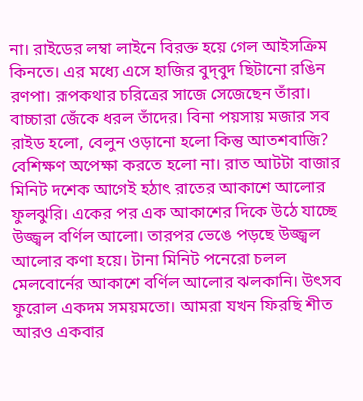না। রাইডের লম্বা লাইনে বিরক্ত হয়ে গেল আইসক্রিম কিনতে। এর মধ্যে এসে হাজির বুদ্‌বুদ ছিটানো রঙিন রণপা। রূপকথার চরিত্রের সাজে সেজেছেন তাঁরা। বাচ্চারা জেঁকে ধরল তাঁদের। বিনা পয়সায় মজার সব রাইড হলো, বেলুন ওড়ানো হলো কিন্তু আতশবাজি? বেশিক্ষণ অপেক্ষা করতে হলো না। রাত আটটা বাজার মিনিট দশেক আগেই হঠাৎ রাতের আকাশে আলোর ফুলঝুরি। একের পর এক আকাশের দিকে উঠে যাচ্ছে উজ্জ্বল বর্ণিল আলো। তারপর ভেঙে পড়ছে উজ্জ্বল আলোর কণা হয়ে। টানা মিনিট পনেরো চলল মেলবোর্নের আকাশে বর্ণিল আলোর ঝলকানি। উৎসব ফুরোল একদম সময়মতো। আমরা যখন ফিরছি শীত আরও একবার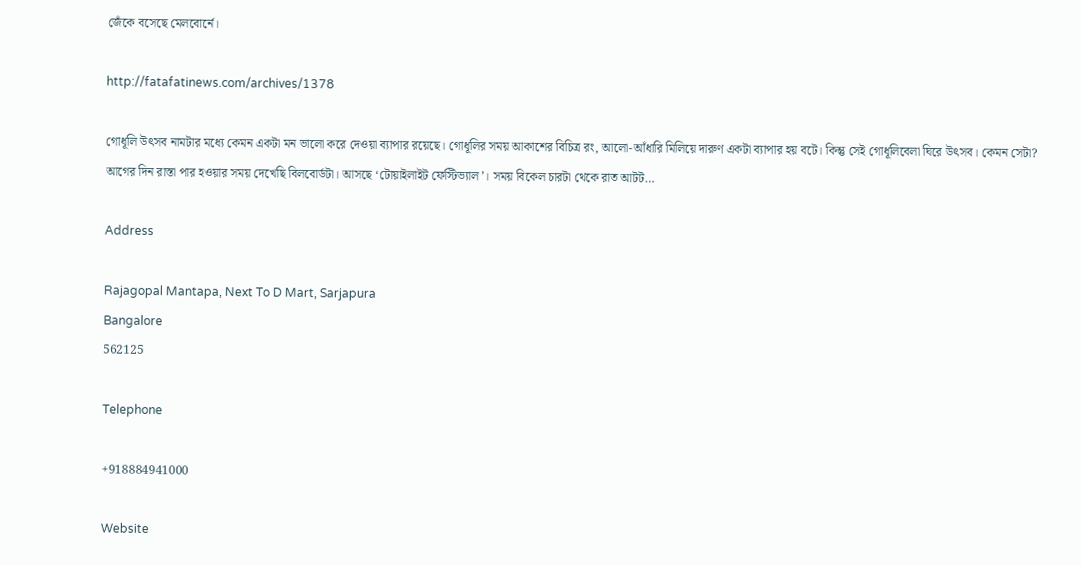জেঁকে বসেছে মেলবোর্নে।

http://fatafatinews.com/archives/1378

গোধূলি উৎসব নামটার মধ্যে কেমন একটা মন ভালো করে দেওয়া ব্যাপার রয়েছে। গোধূলির সময় আকাশের বিচিত্র রং, আলো-আঁধারি মিলিয়ে দারুণ একটা ব্যাপার হয় বটে। কিন্তু সেই গোধূলিবেলা ঘিরে উৎসব। কেমন সেটা? আগের দিন রাস্তা পার হওয়ার সময় দেখেছি বিলবোর্ডটা। আসছে ‘টোয়াইলাইট ফেস্টিভ্যাল’। সময় বিকেল চারটা থেকে রাত আটট…

Address

Rajagopal Mantapa, Next To D Mart, Sarjapura
Bangalore
562125

Telephone

+918884941000

Website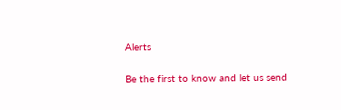Alerts

Be the first to know and let us send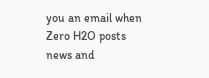you an email when Zero H2O posts news and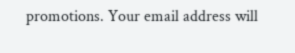promotions. Your email address will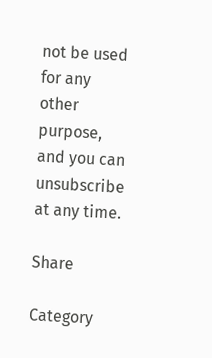not be used for any other purpose, and you can unsubscribe at any time.

Share

Category